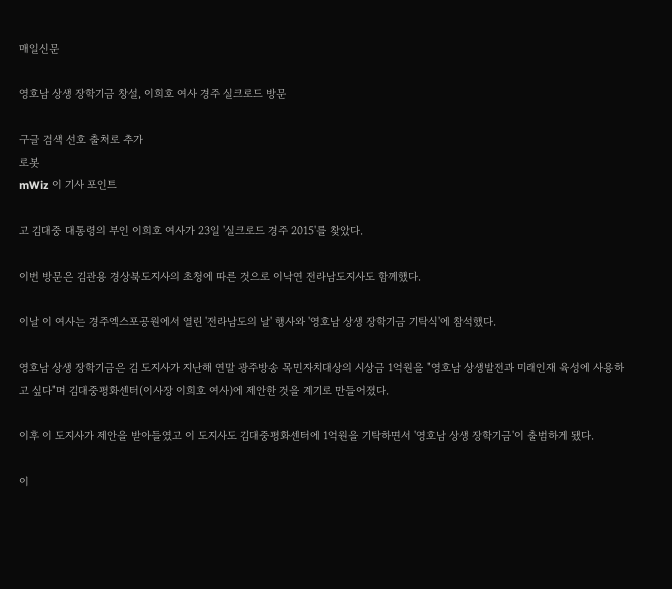매일신문

영호남 상생 장학기금 창설, 이희호 여사 경주 실크로드 방문

구글 검색 선호 출처로 추가
로봇
mWiz 이 기사 포인트

고 김대중 대통령의 부인 이희호 여사가 23일 '실크로드 경주 2015'를 찾았다.

이번 방문은 김관용 경상북도지사의 초청에 따른 것으로 이낙연 전라남도지사도 함께했다.

이날 이 여사는 경주엑스포공원에서 열린 '전라남도의 날' 행사와 '영호남 상생 장학기금 기탁식'에 참석했다.

영호남 상생 장학기금은 김 도지사가 지난해 연말 광주방송 목민자치대상의 시상금 1억원을 "영호남 상생발전과 미래인재 육성에 사용하고 싶다"며 김대중평화센터(이사장 이희호 여사)에 제안한 것을 계기로 만들어졌다.

이후 이 도지사가 제안을 받아들였고 이 도지사도 김대중평화센터에 1억원을 기탁하면서 '영호남 상생 장학기금'이 출범하게 됐다.

이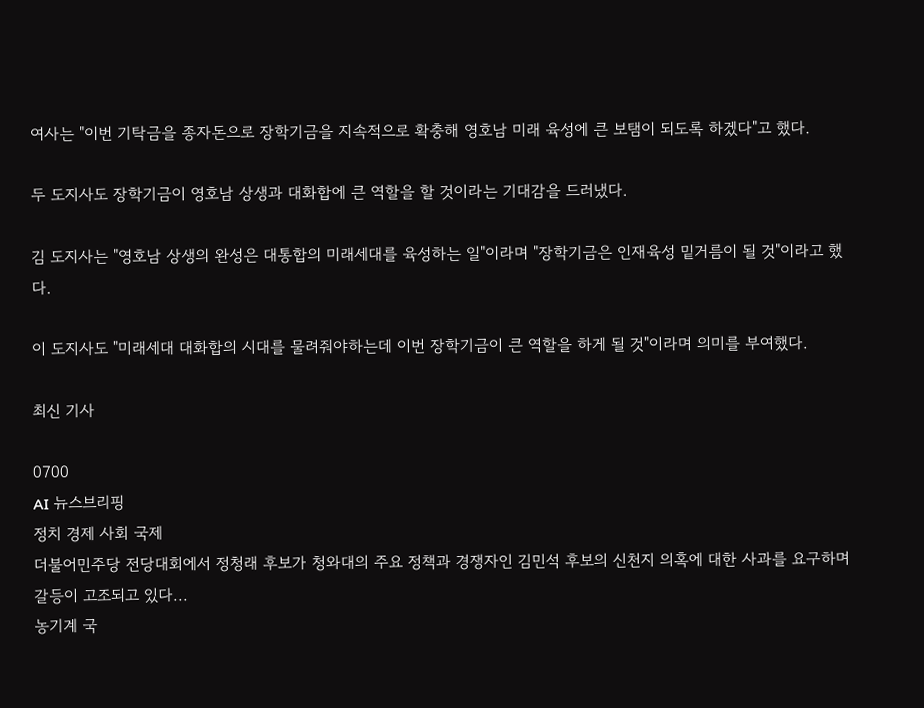여사는 "이번 기탁금을 종자돈으로 장학기금을 지속적으로 확충해 영호남 미래 육성에 큰 보탬이 되도록 하겠다"고 했다.

두 도지사도 장학기금이 영호남 상생과 대화합에 큰 역할을 할 것이라는 기대감을 드러냈다.

김 도지사는 "영호남 상생의 완성은 대통합의 미래세대를 육성하는 일"이라며 "장학기금은 인재육성 밑거름이 될 것"이라고 했다.

이 도지사도 "미래세대 대화합의 시대를 물려줘야하는데 이번 장학기금이 큰 역할을 하게 될 것"이라며 의미를 부여했다.

최신 기사

0700
AI 뉴스브리핑
정치 경제 사회 국제
더불어민주당 전당대회에서 정청래 후보가 청와대의 주요 정책과 경쟁자인 김민석 후보의 신천지 의혹에 대한 사과를 요구하며 갈등이 고조되고 있다...
농기계 국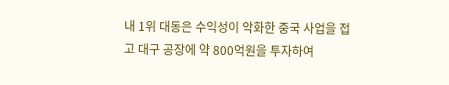내 1위 대동은 수익성이 악화한 중국 사업을 접고 대구 공장에 약 800억원을 투자하여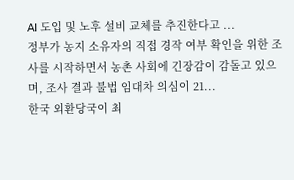AI 도입 및 노후 설비 교체를 추진한다고 ...
정부가 농지 소유자의 직접 경작 여부 확인을 위한 조사를 시작하면서 농촌 사회에 긴장감이 감돌고 있으며, 조사 결과 불법 임대차 의심이 21...
한국 외환당국이 최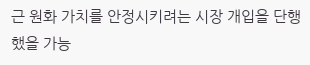근 원화 가치를 안정시키려는 시장 개입을 단행했을 가능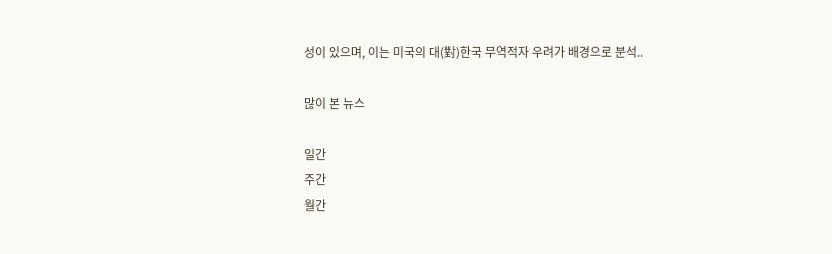성이 있으며, 이는 미국의 대(對)한국 무역적자 우려가 배경으로 분석..

많이 본 뉴스

일간
주간
월간